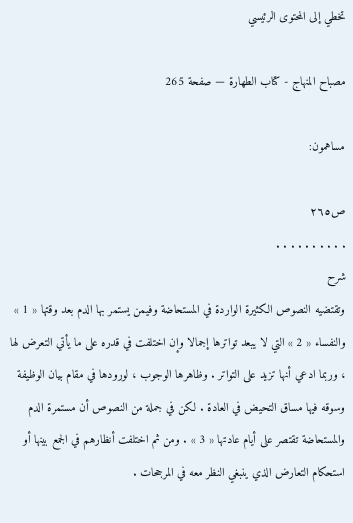تخطي إلى المحتوى الرئيسي

مصباح المنهاج - كتاب الطهارة — صفحة 265

مساهمون:

ص٢٦٥
. . . . . . . . . .
شرح
وتقتضيه النصوص الكثيرة الواردة في المستحاضة وفيمن يستمر بها الدم بعد وقتها « 1 » والنفساء « 2 » التي لا يبعد تواترها إجمالا وإن اختلفت في قدره على ما يأتي التعرض لها ، وربما ادعي أنها تزيد على التواتر . وظاهرها الوجوب ، لورودها في مقام بيان الوظيفة وسوقه فيها مساق التحيض في العادة . لكن في جملة من النصوص أن مستمرة الدم والمستحاضة تقتصر على أيام عادتها « 3 » . ومن ثم اختلفت أنظارهم في الجمع بينها أو استحكام التعارض الذي ينبغي النظر معه في المرجحات .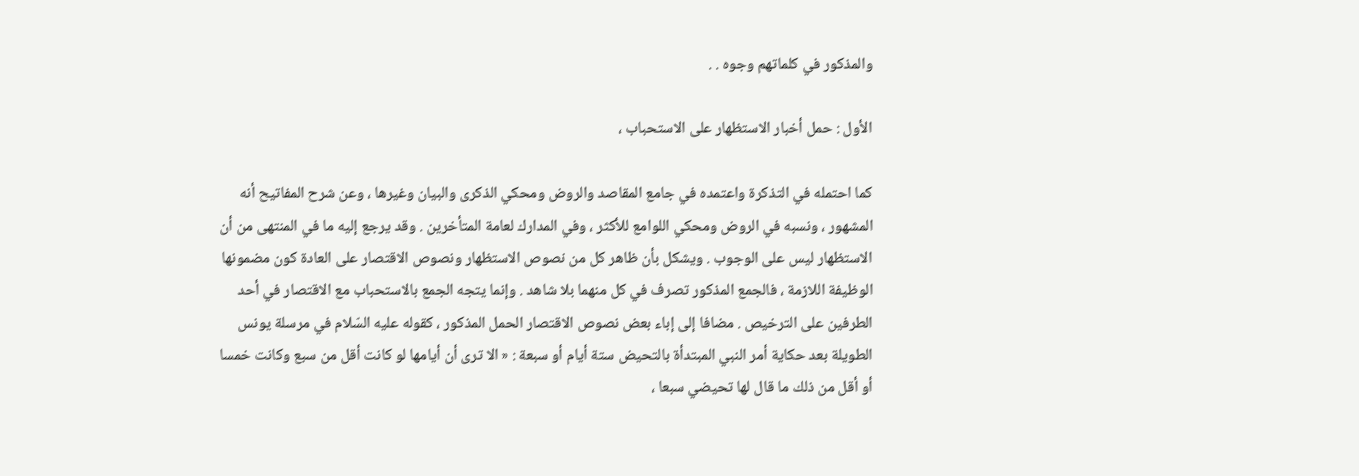والمذكور في كلماتهم وجوه . .

الأول : حمل أخبار الاستظهار على الاستحباب ،

كما احتمله في التذكرة واعتمده في جامع المقاصد والروض ومحكي الذكرى والبيان وغيرها ، وعن شرح المفاتيح أنه المشهور ، ونسبه في الروض ومحكي اللوامع للأكثر ، وفي المدارك لعامة المتأخرين . وقد يرجع إليه ما في المنتهى من أن الاستظهار ليس على الوجوب . ويشكل بأن ظاهر كل من نصوص الاستظهار ونصوص الاقتصار على العادة كون مضمونها الوظيفة اللازمة ، فالجمع المذكور تصرف في كل منهما بلا شاهد . وإنما يتجه الجمع بالاستحباب مع الاقتصار في أحد الطرفين على الترخيص . مضافا إلى إباء بعض نصوص الاقتصار الحمل المذكور ، كقوله عليه السّلام في مرسلة يونس الطويلة بعد حكاية أمر النبي المبتدأة بالتحيض ستة أيام أو سبعة : « الا ترى أن أيامها لو كانت أقل من سبع وكانت خمسا أو أقل من ذلك ما قال لها تحيضي سبعا ،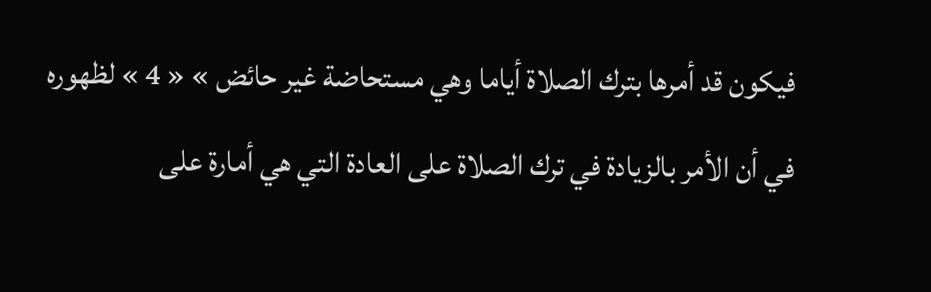فيكون قد أمرها بترك الصلاة أياما وهي مستحاضة غير حائض » « 4 » لظهوره في أن الأمر بالزيادة في ترك الصلاة على العادة التي هي أمارة على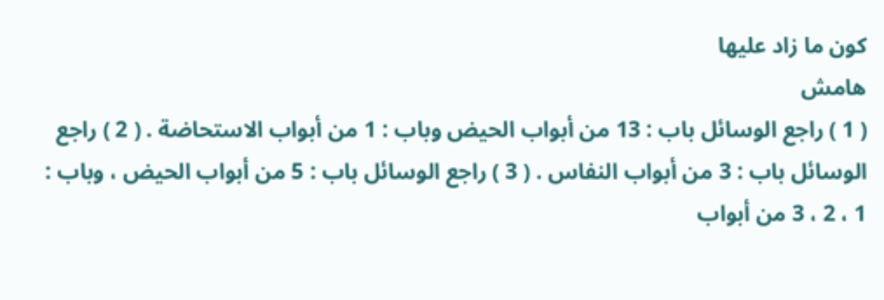كون ما زاد عليها
هامش
( 1 ) راجع الوسائل باب : 13 من أبواب الحيض وباب : 1 من أبواب الاستحاضة . ( 2 ) راجع الوسائل باب : 3 من أبواب النفاس . ( 3 ) راجع الوسائل باب : 5 من أبواب الحيض ، وباب : 1 ، 2 ، 3 من أبواب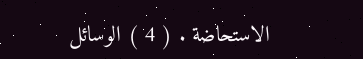الاستحاضة . ( 4 ) الوسائل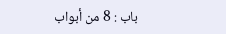باب : 8 من أبواب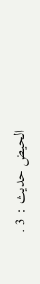الحيض حديث : 3 .